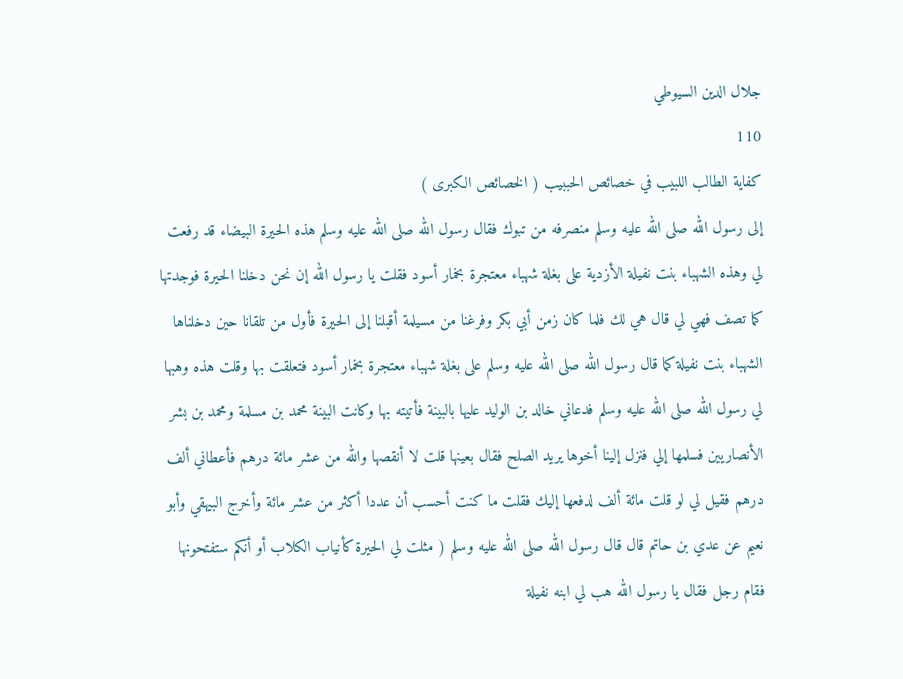جلال الدين السيوطي
110
كفاية الطالب اللبيب في خصائص الحببيب ( الخصائص الكبرى )
إلى رسول الله صلى الله عليه وسلم منصرفه من تبوك فقال رسول الله صلى الله عليه وسلم هذه الحيرة البيضاء قد رفعت لي وهذه الشهباء بنت نفيلة الأزدية على بغلة شهباء معتجرة بخمار أسود فقلت يا رسول الله إن نحن دخلنا الحيرة فوجدتها كما تصف فهي لي قال هي لك فلما كان زمن أبي بكر وفرغنا من مسيلمة أقبلنا إلى الحيرة فأول من تلقانا حين دخلناها الشهباء بنت نفيلة كما قال رسول الله صلى الله عليه وسلم على بغلة شهباء معتجرة بخمار أسود فتعلقت بها وقلت هذه وهبها لي رسول الله صلى الله عليه وسلم فدعاني خالد بن الوليد عليها بالبينة فأتيته بها وكانت البينة محمد بن مسلمة ومحمد بن بشر الأنصاريين فسلمها إلي فنزل إلينا أخوها يريد الصلح فقال بعينها قلت لا أنقصها والله من عشر مائة درهم فأعطاني ألف درهم فقيل لي لو قلت مائة ألف لدفعها إليك فقلت ما كنت أحسب أن عددا أكثر من عشر مائة وأخرج البيهقي وأبو نعيم عن عدي بن حاتم قال قال رسول الله صلى الله عليه وسلم ( مثلت لي الحيرة كأنياب الكلاب أو أنكم ستفتحونها فقام رجل فقال يا رسول الله هب لي ابنه نفيلة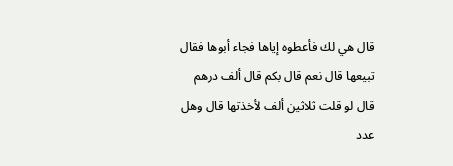قال هي لك فأعطوه إياها فجاء أبوها فقال تبيعها قال نعم قال بكم قال ألف درهم قال لو قلت ثلاثين ألف لأخذتها قال وهل عدد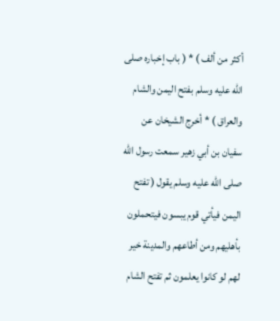أكثر من ألف ) * ( باب إخباره صلى الله عليه وسلم بفتح اليمن والشام والعراق ) * أخرج الشيخان عن سفيان بن أبي زهير سمعت رسول الله صلى الله عليه وسلم يقول ( تفتح اليمن فيأتي قوم يبسون فيتحملون بأهليهم ومن أطاعهم والمدينة خير لهم لو كانوا يعلمون ثم تفتح الشام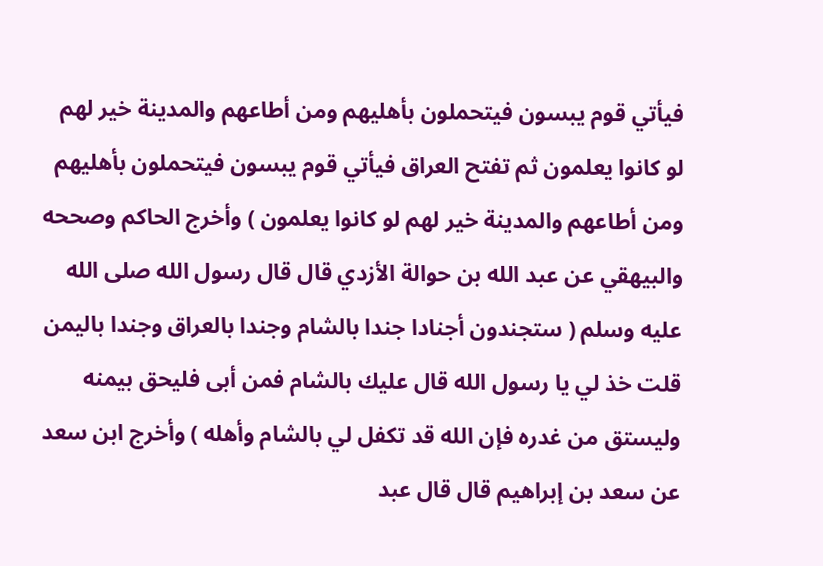فيأتي قوم يبسون فيتحملون بأهليهم ومن أطاعهم والمدينة خير لهم لو كانوا يعلمون ثم تفتح العراق فيأتي قوم يبسون فيتحملون بأهليهم ومن أطاعهم والمدينة خير لهم لو كانوا يعلمون ) وأخرج الحاكم وصححه والبيهقي عن عبد الله بن حوالة الأزدي قال قال رسول الله صلى الله عليه وسلم ( ستجندون أجنادا جندا بالشام وجندا بالعراق وجندا باليمن قلت خذ لي يا رسول الله قال عليك بالشام فمن أبى فليحق بيمنه وليستق من غدره فإن الله قد تكفل لي بالشام وأهله ) وأخرج ابن سعد عن سعد بن إبراهيم قال قال عبد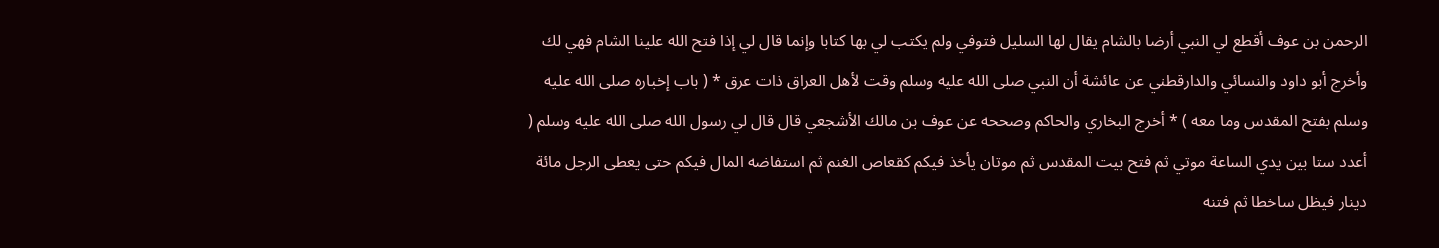الرحمن بن عوف أقطع لي النبي أرضا بالشام يقال لها السليل فتوفي ولم يكتب لي بها كتابا وإنما قال لي إذا فتح الله علينا الشام فهي لك وأخرج أبو داود والنسائي والدارقطني عن عائشة أن النبي صلى الله عليه وسلم وقت لأهل العراق ذات عرق * ( باب إخباره صلى الله عليه وسلم بفتح المقدس وما معه ) * أخرج البخاري والحاكم وصححه عن عوف بن مالك الأشجعي قال قال لي رسول الله صلى الله عليه وسلم ( أعدد ستا بين يدي الساعة موتي ثم فتح بيت المقدس ثم موتان يأخذ فيكم كقعاص الغنم ثم استفاضه المال فيكم حتى يعطى الرجل مائة دينار فيظل ساخطا ثم فتنه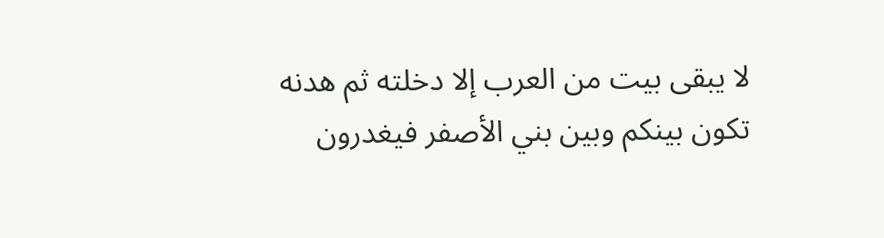لا يبقى بيت من العرب إلا دخلته ثم هدنه تكون بينكم وبين بني الأصفر فيغدرون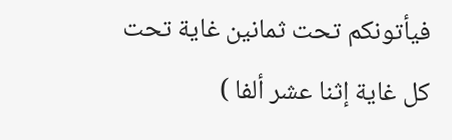فيأتونكم تحت ثمانين غاية تحت كل غاية إثنا عشر ألفا )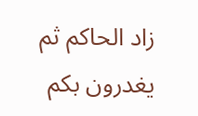زاد الحاكم ثم يغدرون بكم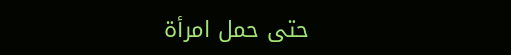حتى حمل امرأة